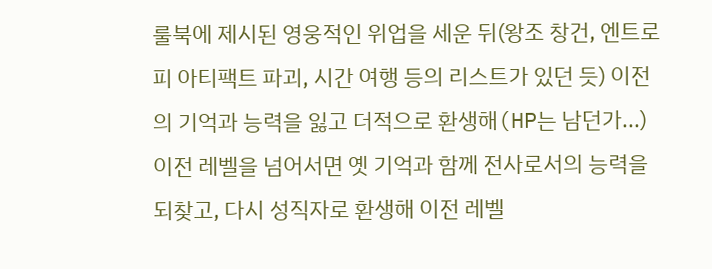룰북에 제시된 영웅적인 위업을 세운 뒤(왕조 창건, 엔트로피 아티팩트 파괴, 시간 여행 등의 리스트가 있던 듯) 이전의 기억과 능력을 잃고 더적으로 환생해(HP는 남던가...) 이전 레벨을 넘어서면 옛 기억과 함께 전사로서의 능력을 되찾고, 다시 성직자로 환생해 이전 레벨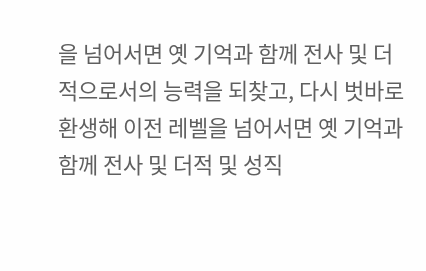을 넘어서면 옛 기억과 함께 전사 및 더적으로서의 능력을 되찾고, 다시 벗바로 환생해 이전 레벨을 넘어서면 옛 기억과 함께 전사 및 더적 및 성직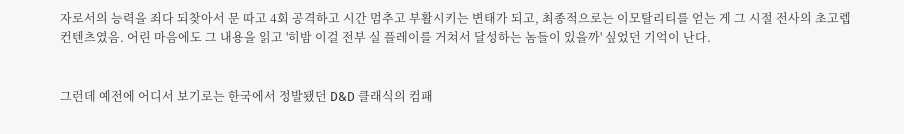자로서의 능력을 죄다 되찾아서 문 따고 4회 공격하고 시간 멈추고 부활시키는 변태가 되고, 최종적으로는 이모탈리티를 얻는 게 그 시절 전사의 초고렙 컨텐츠였음. 어린 마음에도 그 내용을 읽고 '히밤 이걸 전부 실 플레이를 거쳐서 달성하는 놈들이 있을까' 싶었던 기억이 난다.


그런데 예전에 어디서 보기로는 한국에서 정발됐던 D&D 클래식의 컴패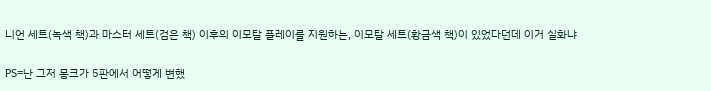니언 세트(녹색 책)과 마스터 세트(검은 책) 이후의 이모탈 플레이를 지원하는, 이모탈 세트(황금색 책)이 있었다던데 이거 실화냐


PS=난 그저 몽크가 5판에서 어떻게 변했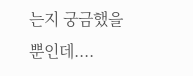는지 궁금했을 뿐인데....